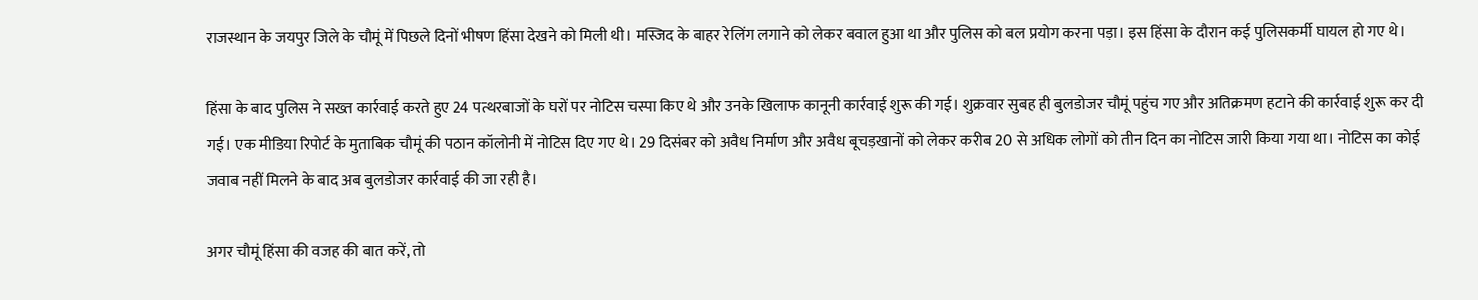राजस्थान के जयपुर जिले के चौमूं में पिछले दिनों भीषण हिंसा देखने को मिली थी। मस्जिद के बाहर रेलिंग लगाने को लेकर बवाल हुआ था और पुलिस को बल प्रयोग करना पड़ा। इस हिंसा के दौरान कई पुलिसकर्मी घायल हो गए थे।

हिंसा के बाद पुलिस ने सख्त कार्रवाई करते हुए 24 पत्थरबाजों के घरों पर नोटिस चस्पा किए थे और उनके खिलाफ कानूनी कार्रवाई शुरू की गई। शुक्रवार सुबह ही बुलडोजर चौमूं पहुंच गए और अतिक्रमण हटाने की कार्रवाई शुरू कर दी गई। एक मीडिया रिपोर्ट के मुताबिक चौमूं की पठान कॉलोनी में नोटिस दिए गए थे। 29 दिसंबर को अवैध निर्माण और अवैध बूचड़खानों को लेकर करीब 20 से अधिक लोगों को तीन दिन का नोटिस जारी किया गया था। नोटिस का कोई जवाब नहीं मिलने के बाद अब बुलडोजर कार्रवाई की जा रही है।

अगर चौमूं हिंसा की वजह की बात करें, तो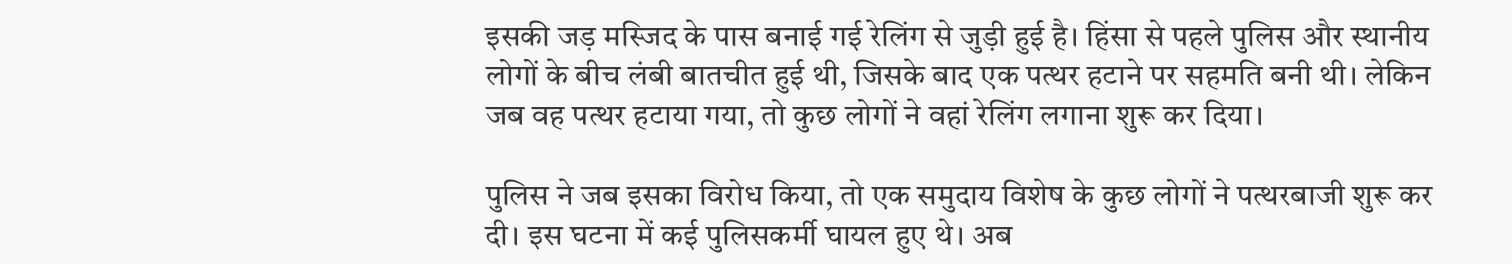इसकी जड़ मस्जिद के पास बनाई गई रेलिंग से जुड़ी हुई है। हिंसा से पहले पुलिस और स्थानीय लोगों के बीच लंबी बातचीत हुई थी, जिसके बाद एक पत्थर हटाने पर सहमति बनी थी। लेकिन जब वह पत्थर हटाया गया, तो कुछ लोगों ने वहां रेलिंग लगाना शुरू कर दिया।

पुलिस ने जब इसका विरोध किया, तो एक समुदाय विशेष के कुछ लोगों ने पत्थरबाजी शुरू कर दी। इस घटना में कई पुलिसकर्मी घायल हुए थे। अब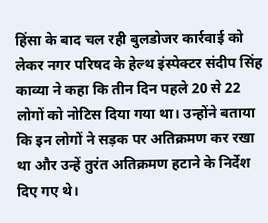हिंसा के बाद चल रही बुलडोजर कार्रवाई को लेकर नगर परिषद के हेल्थ इंस्पेक्टर संदीप सिंह काव्या ने कहा कि तीन दिन पहले 20 से 22 लोगों को नोटिस दिया गया था। उन्होंने बताया कि इन लोगों ने सड़क पर अतिक्रमण कर रखा था और उन्हें तुरंत अतिक्रमण हटाने के निर्देश दिए गए थे।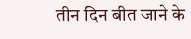तीन दिन बीत जाने के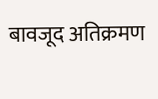बावजूद अतिक्रमण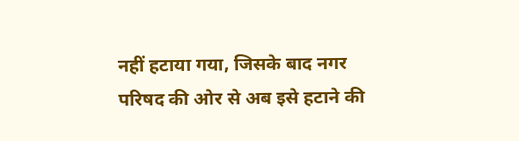नहीं हटाया गया, जिसके बाद नगर परिषद की ओर से अब इसे हटाने की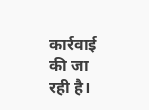कार्रवाई की जा रही है।